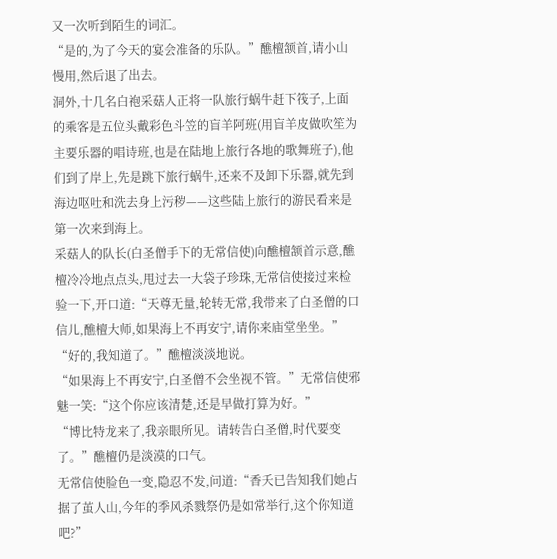又一次听到陌生的词汇。
“是的,为了今天的宴会准备的乐队。”醮檀颔首,请小山慢用,然后退了出去。
洞外,十几名白袍采菇人正将一队旅行蜗牛赶下筏子,上面的乘客是五位头戴彩色斗笠的盲羊阿班(用盲羊皮做吹笙为主要乐器的唱诗班,也是在陆地上旅行各地的歌舞班子),他们到了岸上,先是跳下旅行蜗牛,还来不及卸下乐器,就先到海边呕吐和洗去身上污秽——这些陆上旅行的游民看来是第一次来到海上。
采菇人的队长(白圣僧手下的无常信使)向醮檀颔首示意,醮檀冷冷地点点头,甩过去一大袋子珍珠,无常信使接过来检验一下,开口道:“天尊无量,轮转无常,我带来了白圣僧的口信儿,醮檀大师,如果海上不再安宁,请你来庙堂坐坐。”
“好的,我知道了。”醮檀淡淡地说。
“如果海上不再安宁,白圣僧不会坐视不管。”无常信使邪魅一笑:“这个你应该清楚,还是早做打算为好。”
“博比特龙来了,我亲眼所见。请转告白圣僧,时代要变了。”醮檀仍是淡漠的口气。
无常信使脸色一变,隐忍不发,问道:“香夭已告知我们她占据了茧人山,今年的季风杀戮祭仍是如常举行,这个你知道吧?”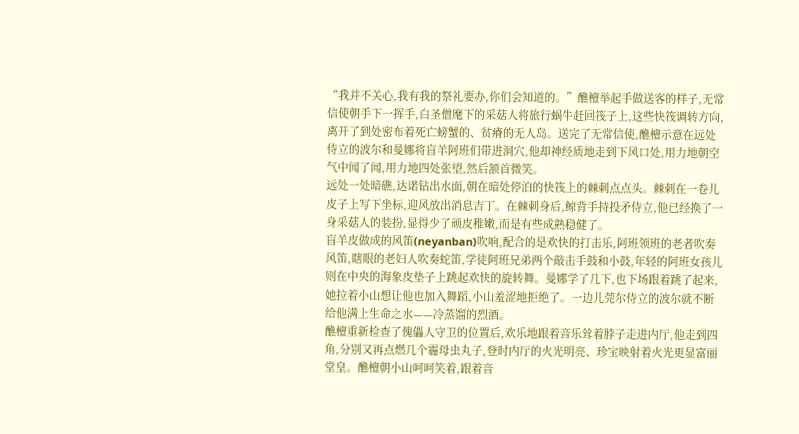“我并不关心,我有我的祭礼要办,你们会知道的。”醮檀举起手做送客的样子,无常信使朝手下一挥手,白圣僧麾下的采菇人将旅行蜗牛赶回筏子上,这些快筏调转方向,离开了到处密布着死亡螃蟹的、贫瘠的无人岛。送完了无常信使,醮檀示意在远处侍立的波尔和曼娜将盲羊阿班们带进洞穴,他却神经质地走到下风口处,用力地朝空气中闻了闻,用力地四处张望,然后颔首微笑。
远处一处暗礁,达诺钻出水面,朝在暗处停泊的快筏上的棘刺点点头。棘刺在一卷儿皮子上写下坐标,迎风放出消息吉丁。在棘刺身后,鲸背手持投矛侍立,他已经换了一身采菇人的装扮,显得少了顽皮稚嫩,而是有些成熟稳健了。
盲羊皮做成的风笛(neyanban)吹响,配合的是欢快的打击乐,阿班领班的老者吹奏风笛,瞎眼的老妇人吹奏蛇笛,学徒阿班兄弟两个敲击手鼓和小鼓,年轻的阿班女孩儿则在中央的海象皮垫子上跳起欢快的旋转舞。曼娜学了几下,也下场跟着跳了起来,她拉着小山想让他也加入舞蹈,小山羞涩地拒绝了。一边儿莞尔侍立的波尔就不断给他满上生命之水——冷蒸馏的烈酒。
醮檀重新检查了傀儡人守卫的位置后,欢乐地跟着音乐耸着脖子走进内厅,他走到四角,分别又再点燃几个霾母虫丸子,登时内厅的火光明亮、珍宝映射着火光更显富丽堂皇。醮檀朝小山呵呵笑着,跟着音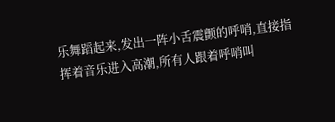乐舞蹈起来,发出一阵小舌震颤的呼哨,直接指挥着音乐进入高潮,所有人跟着呼哨叫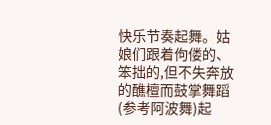快乐节奏起舞。姑娘们跟着佝偻的、笨拙的,但不失奔放的醮檀而鼓掌舞蹈(参考阿波舞)起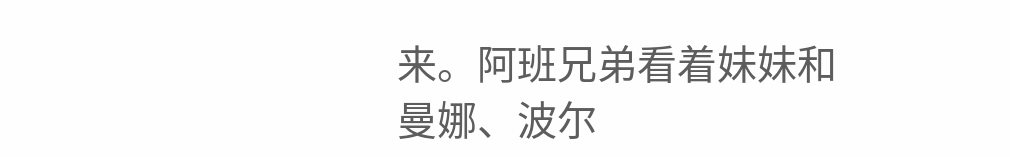来。阿班兄弟看着妹妹和曼娜、波尔